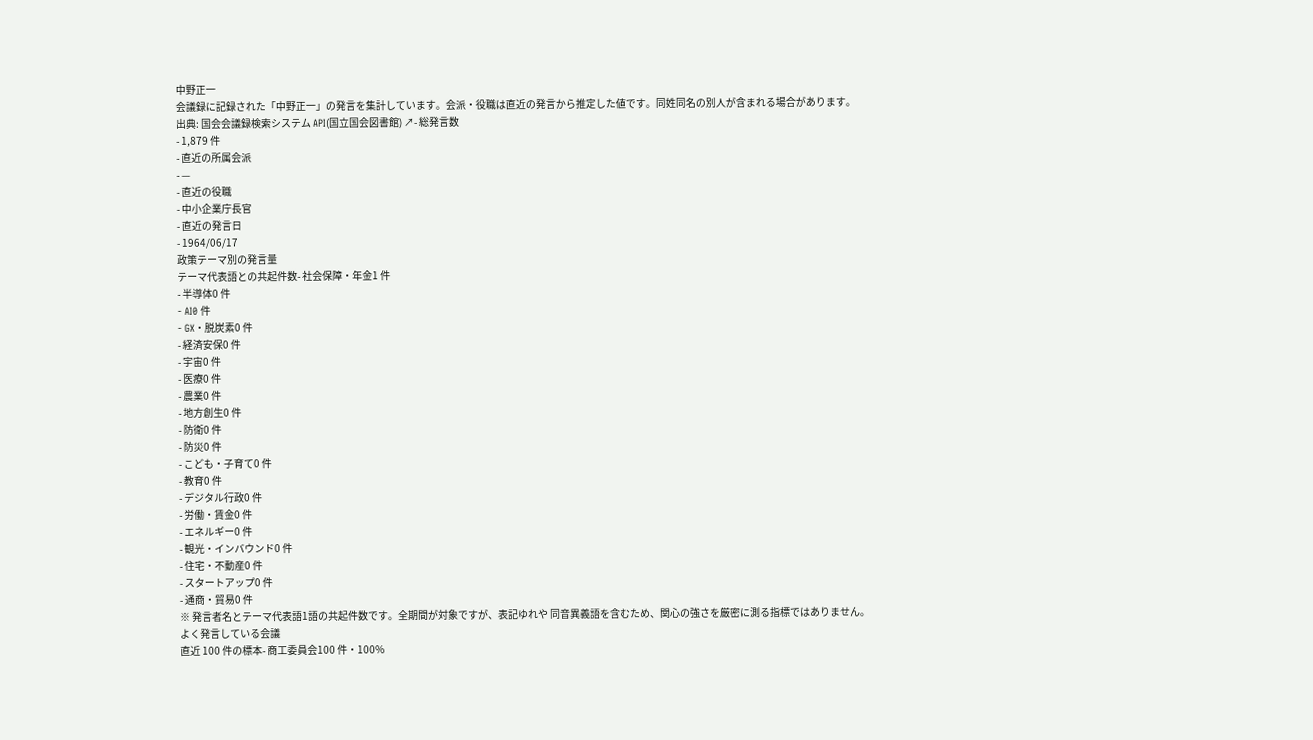中野正一
会議録に記録された「中野正一」の発言を集計しています。会派・役職は直近の発言から推定した値です。同姓同名の別人が含まれる場合があります。
出典: 国会会議録検索システム API(国立国会図書館) ↗- 総発言数
- 1,879 件
- 直近の所属会派
- —
- 直近の役職
- 中小企業庁長官
- 直近の発言日
- 1964/06/17
政策テーマ別の発言量
テーマ代表語との共起件数- 社会保障・年金1 件
- 半導体0 件
- AI0 件
- GX・脱炭素0 件
- 経済安保0 件
- 宇宙0 件
- 医療0 件
- 農業0 件
- 地方創生0 件
- 防衛0 件
- 防災0 件
- こども・子育て0 件
- 教育0 件
- デジタル行政0 件
- 労働・賃金0 件
- エネルギー0 件
- 観光・インバウンド0 件
- 住宅・不動産0 件
- スタートアップ0 件
- 通商・貿易0 件
※ 発言者名とテーマ代表語1語の共起件数です。全期間が対象ですが、表記ゆれや 同音異義語を含むため、関心の強さを厳密に測る指標ではありません。
よく発言している会議
直近 100 件の標本- 商工委員会100 件・100%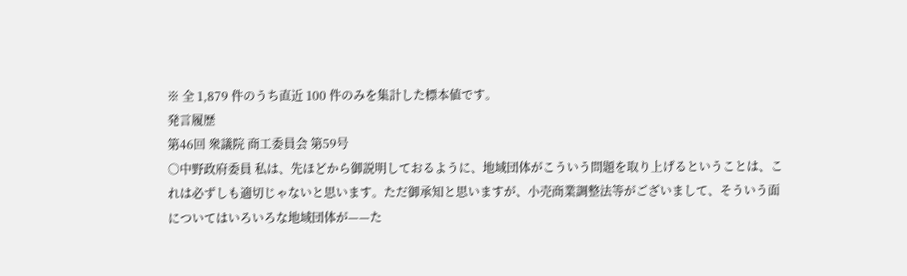※ 全 1,879 件のうち直近 100 件のみを集計した標本値です。
発言履歴
第46回 衆議院 商工委員会 第59号
○中野政府委員 私は、先ほどから御説明しておるように、地域団体がこういう問題を取り上げるということは、これは必ずしも適切じゃないと思います。ただ御承知と思いますが、小売商業調整法等がございまして、そういう面についてはいろいろな地域団体が——た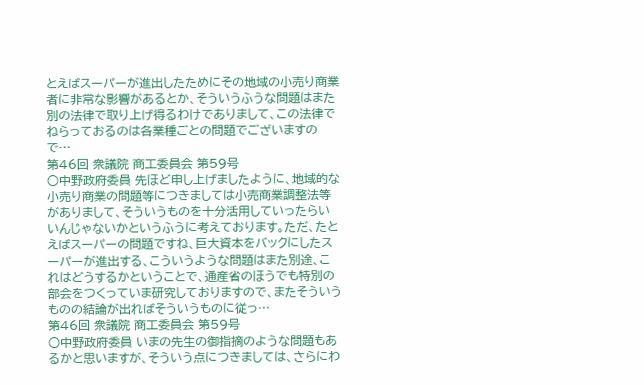とえばスーパーが進出したためにその地域の小売り商業者に非常な影響があるとか、そういうふうな問題はまた別の法律で取り上げ得るわけでありまして、この法律でねらっておるのは各業種ごとの問題でございますので…
第46回 衆議院 商工委員会 第59号
○中野政府委員 先ほど申し上げましたように、地域的な小売り商業の問題等につきましては小売商業調整法等がありまして、そういうものを十分活用していったらいいんじゃないかというふうに考えております。ただ、たとえばスーパーの問題ですね、巨大資本をバックにしたスーパーが進出する、こういうような問題はまた別途、これはどうするかということで、通産省のほうでも特別の部会をつくっていま研究しておりますので、またそういうものの結論が出ればそういうものに従っ…
第46回 衆議院 商工委員会 第59号
○中野政府委員 いまの先生の御指摘のような問題もあるかと思いますが、そういう点につきましては、さらにわ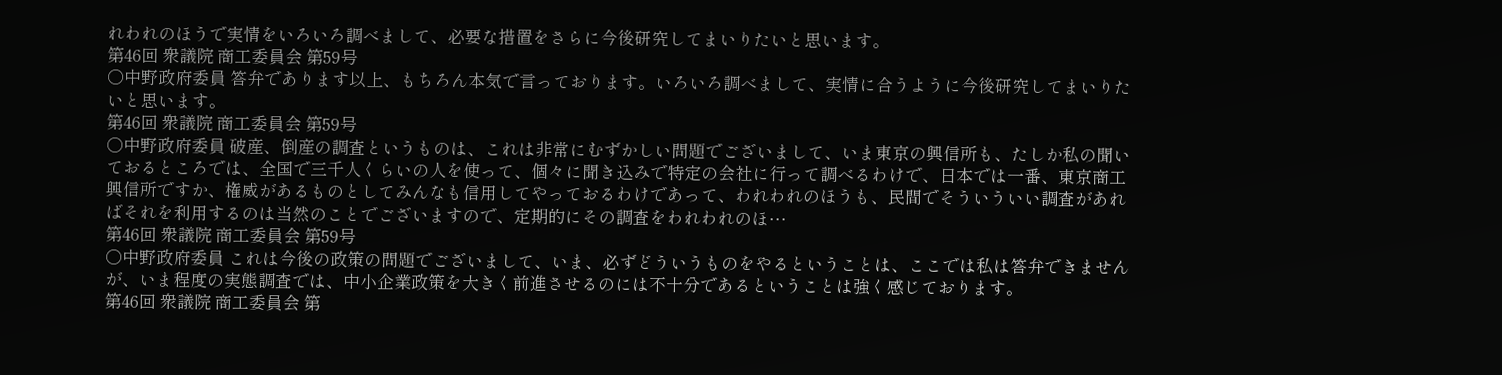れわれのほうで実情をいろいろ調べまして、必要な措置をさらに今後研究してまいりたいと思います。
第46回 衆議院 商工委員会 第59号
○中野政府委員 答弁であります以上、もちろん本気で言っております。いろいろ調べまして、実情に合うように今後研究してまいりたいと思います。
第46回 衆議院 商工委員会 第59号
○中野政府委員 破産、倒産の調査というものは、これは非常にむずかしい問題でございまして、いま東京の興信所も、たしか私の聞いておるところでは、全国で三千人くらいの人を使って、個々に聞き込みで特定の会社に行って調べるわけで、日本では一番、東京商工興信所ですか、権威があるものとしてみんなも信用してやっておるわけであって、われわれのほうも、民間でそういういい調査があればそれを利用するのは当然のことでございますので、定期的にその調査をわれわれのほ…
第46回 衆議院 商工委員会 第59号
○中野政府委員 これは今後の政策の問題でございまして、いま、必ずどういうものをやるということは、ここでは私は答弁できませんが、いま程度の実態調査では、中小企業政策を大きく前進させるのには不十分であるということは強く感じております。
第46回 衆議院 商工委員会 第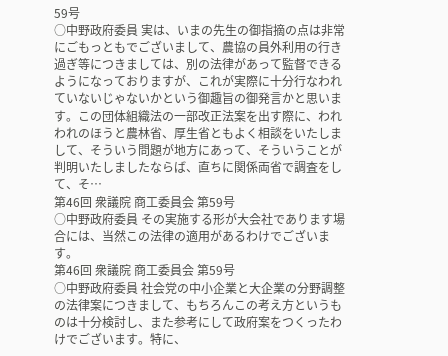59号
○中野政府委員 実は、いまの先生の御指摘の点は非常にごもっともでございまして、農協の員外利用の行き過ぎ等につきましては、別の法律があって監督できるようになっておりますが、これが実際に十分行なわれていないじゃないかという御趣旨の御発言かと思います。この団体組織法の一部改正法案を出す際に、われわれのほうと農林省、厚生省ともよく相談をいたしまして、そういう問題が地方にあって、そういうことが判明いたしましたならば、直ちに関係両省で調査をして、そ…
第46回 衆議院 商工委員会 第59号
○中野政府委員 その実施する形が大会社であります場合には、当然この法律の適用があるわけでございます。
第46回 衆議院 商工委員会 第59号
○中野政府委員 社会党の中小企業と大企業の分野調整の法律案につきまして、もちろんこの考え方というものは十分検討し、また参考にして政府案をつくったわけでございます。特に、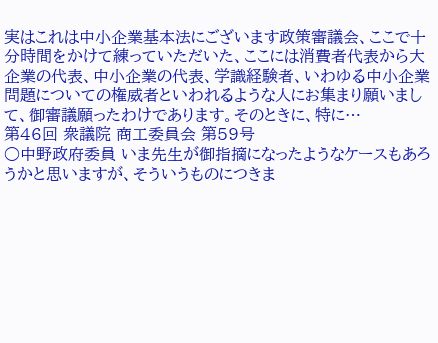実はこれは中小企業基本法にございます政策審議会、ここで十分時間をかけて練っていただいた、ここには消費者代表から大企業の代表、中小企業の代表、学識経験者、いわゆる中小企業問題についての権威者といわれるような人にお集まり願いまして、御審議願ったわけであります。そのときに、特に…
第46回 衆議院 商工委員会 第59号
○中野政府委員 いま先生が御指摘になったようなケースもあろうかと思いますが、そういうものにつきま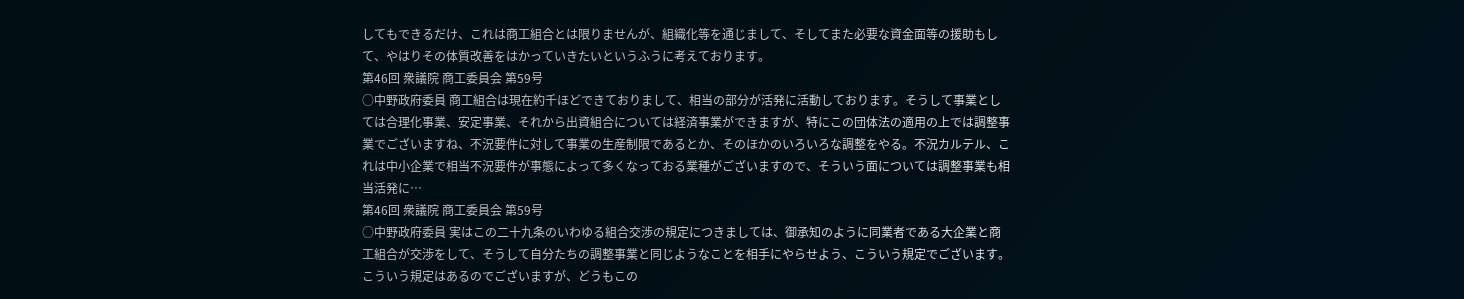してもできるだけ、これは商工組合とは限りませんが、組織化等を通じまして、そしてまた必要な資金面等の援助もして、やはりその体質改善をはかっていきたいというふうに考えております。
第46回 衆議院 商工委員会 第59号
○中野政府委員 商工組合は現在約千ほどできておりまして、相当の部分が活発に活動しております。そうして事業としては合理化事業、安定事業、それから出資組合については経済事業ができますが、特にこの団体法の適用の上では調整事業でございますね、不況要件に対して事業の生産制限であるとか、そのほかのいろいろな調整をやる。不況カルテル、これは中小企業で相当不況要件が事態によって多くなっておる業種がございますので、そういう面については調整事業も相当活発に…
第46回 衆議院 商工委員会 第59号
○中野政府委員 実はこの二十九条のいわゆる組合交渉の規定につきましては、御承知のように同業者である大企業と商工組合が交渉をして、そうして自分たちの調整事業と同じようなことを相手にやらせよう、こういう規定でございます。こういう規定はあるのでございますが、どうもこの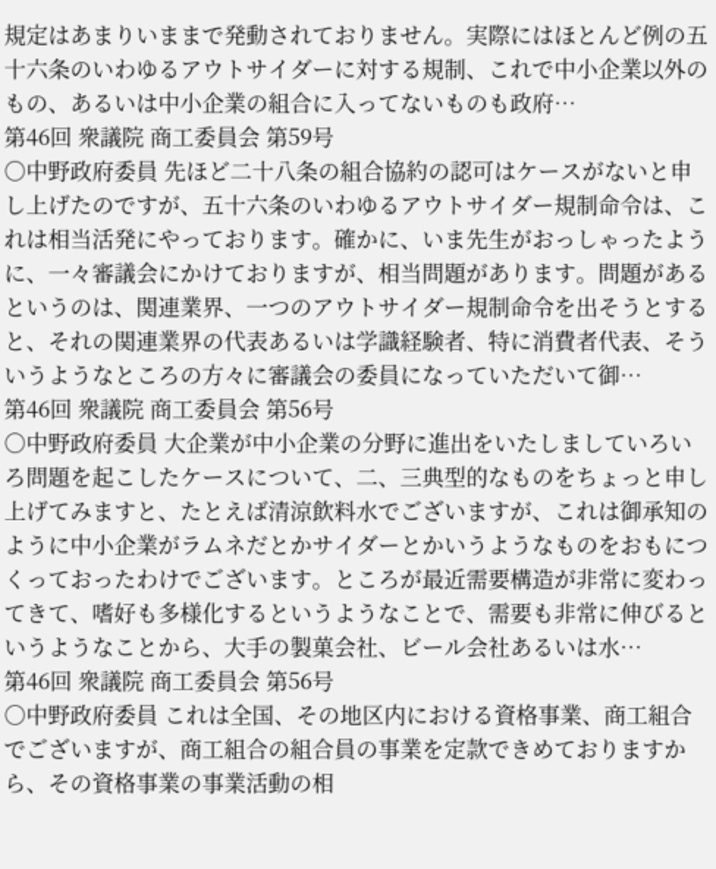規定はあまりいままで発動されておりません。実際にはほとんど例の五十六条のいわゆるアウトサイダーに対する規制、これで中小企業以外のもの、あるいは中小企業の組合に入ってないものも政府…
第46回 衆議院 商工委員会 第59号
○中野政府委員 先ほど二十八条の組合協約の認可はケースがないと申し上げたのですが、五十六条のいわゆるアウトサイダー規制命令は、これは相当活発にやっております。確かに、いま先生がおっしゃったように、一々審議会にかけておりますが、相当問題があります。問題があるというのは、関連業界、一つのアウトサイダー規制命令を出そうとすると、それの関連業界の代表あるいは学識経験者、特に消費者代表、そういうようなところの方々に審議会の委員になっていただいて御…
第46回 衆議院 商工委員会 第56号
○中野政府委員 大企業が中小企業の分野に進出をいたしましていろいろ問題を起こしたケースについて、二、三典型的なものをちょっと申し上げてみますと、たとえば清涼飲料水でございますが、これは御承知のように中小企業がラムネだとかサイダーとかいうようなものをおもにつくっておったわけでございます。ところが最近需要構造が非常に変わってきて、嗜好も多様化するというようなことで、需要も非常に伸びるというようなことから、大手の製菓会社、ビール会社あるいは水…
第46回 衆議院 商工委員会 第56号
○中野政府委員 これは全国、その地区内における資格事業、商工組合でございますが、商工組合の組合員の事業を定款できめておりますから、その資格事業の事業活動の相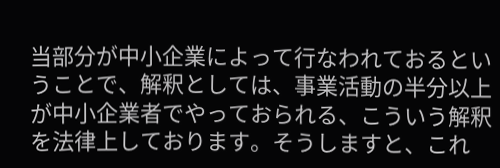当部分が中小企業によって行なわれておるということで、解釈としては、事業活動の半分以上が中小企業者でやっておられる、こういう解釈を法律上しております。そうしますと、これ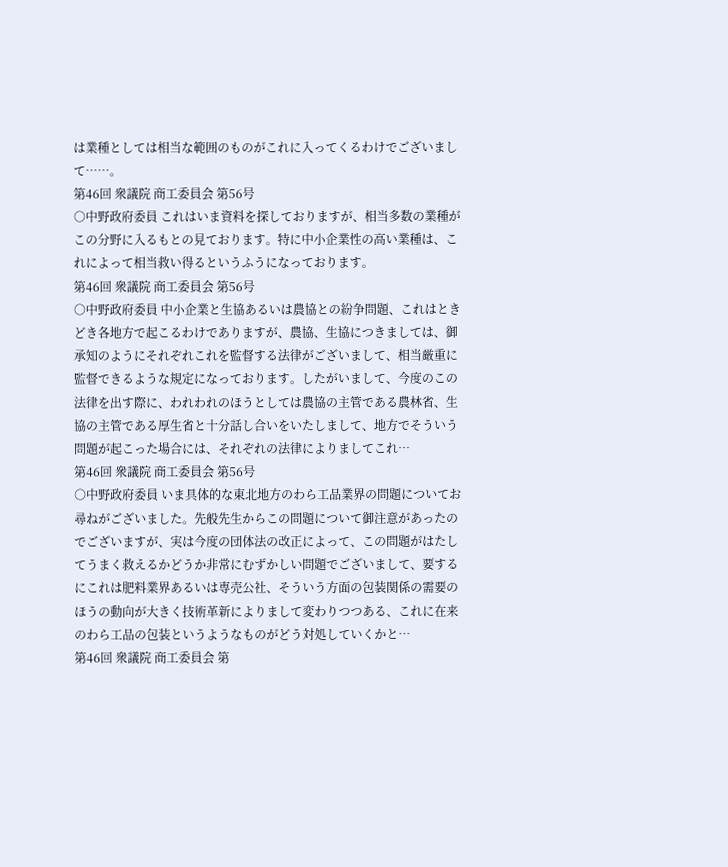は業種としては相当な範囲のものがこれに入ってくるわけでございまして……。
第46回 衆議院 商工委員会 第56号
○中野政府委員 これはいま資料を探しておりますが、相当多数の業種がこの分野に入るもとの見ております。特に中小企業性の高い業種は、これによって相当救い得るというふうになっております。
第46回 衆議院 商工委員会 第56号
○中野政府委員 中小企業と生協あるいは農協との紛争問題、これはときどき各地方で起こるわけでありますが、農協、生協につきましては、御承知のようにそれぞれこれを監督する法律がございまして、相当厳重に監督できるような規定になっております。したがいまして、今度のこの法律を出す際に、われわれのほうとしては農協の主管である農林省、生協の主管である厚生省と十分話し合いをいたしまして、地方でそういう問題が起こった場合には、それぞれの法律によりましてこれ…
第46回 衆議院 商工委員会 第56号
○中野政府委員 いま具体的な東北地方のわら工品業界の問題についてお尋ねがございました。先般先生からこの問題について御注意があったのでございますが、実は今度の団体法の改正によって、この問題がはたしてうまく救えるかどうか非常にむずかしい問題でございまして、要するにこれは肥料業界あるいは専売公社、そういう方面の包装関係の需要のほうの動向が大きく技術革新によりまして変わりつつある、これに在来のわら工品の包装というようなものがどう対処していくかと…
第46回 衆議院 商工委員会 第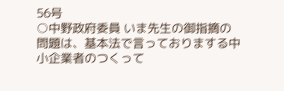56号
○中野政府委員 いま先生の御指摘の問題は、基本法で言っておりまする中小企業者のつくって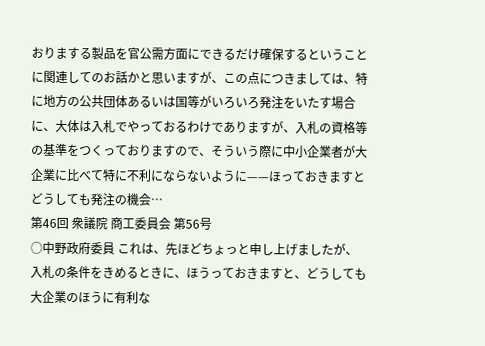おりまする製品を官公需方面にできるだけ確保するということに関連してのお話かと思いますが、この点につきましては、特に地方の公共団体あるいは国等がいろいろ発注をいたす場合に、大体は入札でやっておるわけでありますが、入札の資格等の基準をつくっておりますので、そういう際に中小企業者が大企業に比べて特に不利にならないように——ほっておきますとどうしても発注の機会…
第46回 衆議院 商工委員会 第56号
○中野政府委員 これは、先ほどちょっと申し上げましたが、入札の条件をきめるときに、ほうっておきますと、どうしても大企業のほうに有利な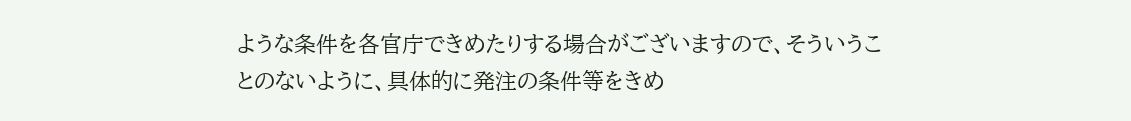ような条件を各官庁できめたりする場合がございますので、そういうことのないように、具体的に発注の条件等をきめ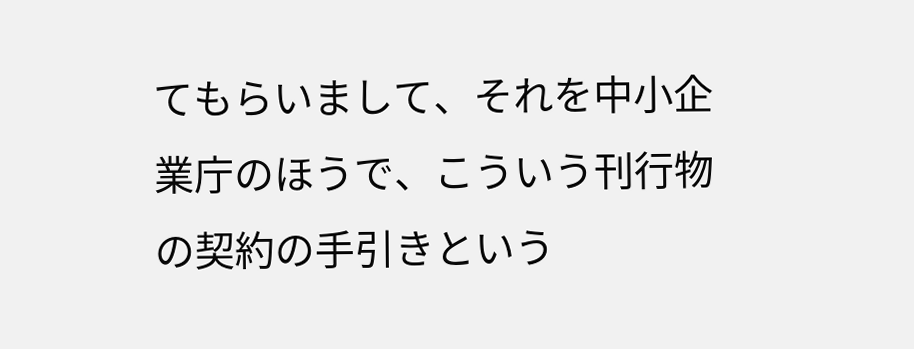てもらいまして、それを中小企業庁のほうで、こういう刊行物の契約の手引きという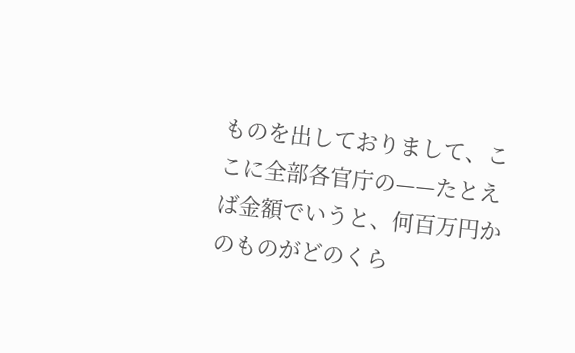ものを出しておりまして、ここに全部各官庁の——たとえば金額でいうと、何百万円かのものがどのくら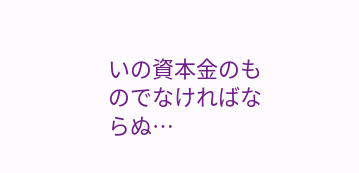いの資本金のものでなければならぬ…